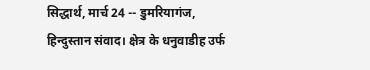सिद्धार्थ, मार्च 24 -- डुमरियागंज, हिन्दुस्तान संवाद। क्षेत्र के धनुवाडीह उर्फ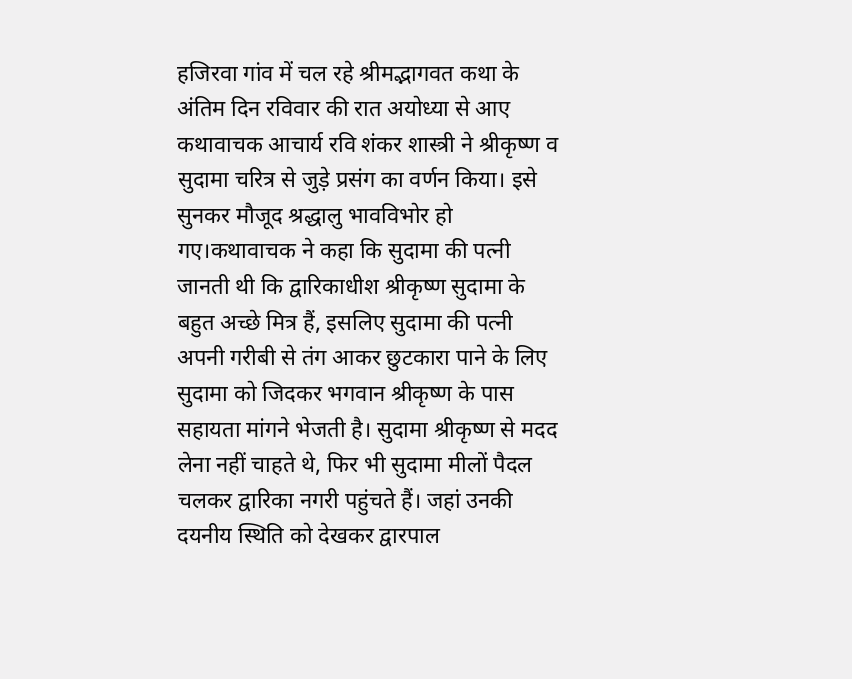हजिरवा गांव में चल रहे श्रीमद्भागवत कथा के अंतिम दिन रविवार की रात अयोध्या से आए कथावाचक आचार्य रवि शंकर शास्त्री ने श्रीकृष्ण व सुदामा चरित्र से जुड़े प्रसंग का वर्णन किया। इसे सुनकर मौजूद श्रद्धालु भावविभोर हो गए।कथावाचक ने कहा कि सुदामा की पत्नी जानती थी कि द्वारिकाधीश श्रीकृष्ण सुदामा के बहुत अच्छे मित्र हैं, इसलिए सुदामा की पत्नी अपनी गरीबी से तंग आकर छुटकारा पाने के लिए सुदामा को जिदकर भगवान श्रीकृष्ण के पास सहायता मांगने भेजती है। सुदामा श्रीकृष्ण से मदद लेना नहीं चाहते थे, फिर भी सुदामा मीलों पैदल चलकर द्वारिका नगरी पहुंचते हैं। जहां उनकी दयनीय स्थिति को देखकर द्वारपाल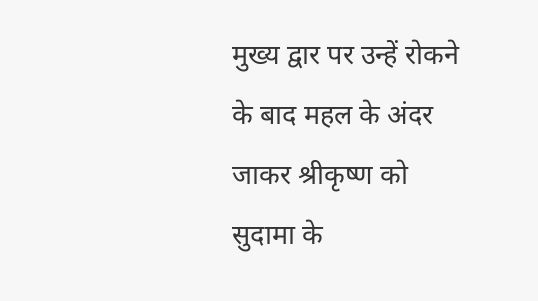मुख्य द्वार पर उन्हें रोकने के बाद महल के अंदर जाकर श्रीकृष्ण को सुदामा के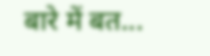बारे में बत...